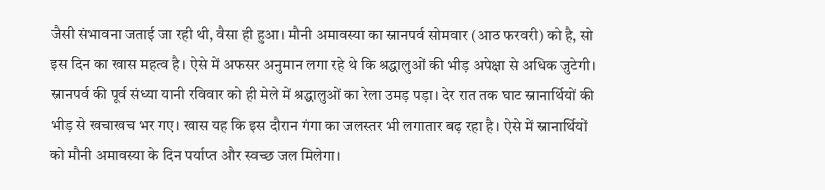जैसी संभावना जताई जा रही थी, वैसा ही हुआ। मौनी अमावस्या का स्नानपर्व सोमवार (आठ फरवरी) को है, सो इस दिन का खास महत्व है। ऐसे में अफसर अनुमान लगा रहे थे कि श्रद्धालुओं की भीड़ अपेक्षा से अधिक जुटेगी। स्नानपर्व की पूर्व संध्या यानी रविवार को ही मेले में श्रद्धालुओं का रेला उमड़ पड़ा। देर रात तक घाट स्नानार्थियों की भीड़ से खचाखच भर गए। खास यह कि इस दौरान गंगा का जलस्तर भी लगातार बढ़ रहा है। ऐसे में स्नानार्थियों को मौनी अमावस्या के दिन पर्याप्त और स्वच्छ जल मिलेगा।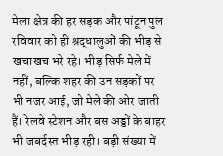मेला क्षेत्र की हर सड़क और पांटून पुल रविवार को ही श्रद्धालुओं की भीड़ से खचाखच भरे रहे। भीड़ सिर्फ मेले में नहीं, बल्कि शहर की उन सड़कों पर भी नजर आई, जो मेले की ओर जाती हैं। रेलवे स्टेशन और बस अड्डों के बाहर भी जबर्दस्त भीड़ रही। बड़ी संख्या में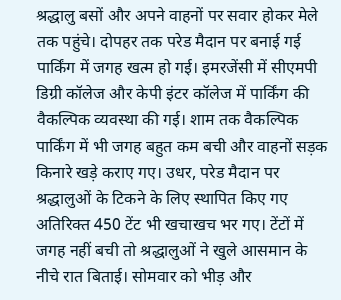श्रद्धालु बसों और अपने वाहनों पर सवार होकर मेले तक पहुंचे। दोपहर तक परेड मैदान पर बनाई गई पार्किंग में जगह खत्म हो गई। इमरजेंसी में सीएमपी डिग्री कॉलेज और केपी इंटर कॉलेज में पार्किंग की वैकल्पिक व्यवस्था की गई। शाम तक वैकल्पिक पार्किंग में भी जगह बहुत कम बची और वाहनों सड़क किनारे खड़े कराए गए। उधर, परेड मैदान पर श्रद्धालुओं के टिकने के लिए स्थापित किए गए अतिरिक्त 450 टेंट भी खचाखच भर गए। टेंटों में जगह नहीं बची तो श्रद्धालुओं ने खुले आसमान के नीचे रात बिताई। सोमवार को भीड़ और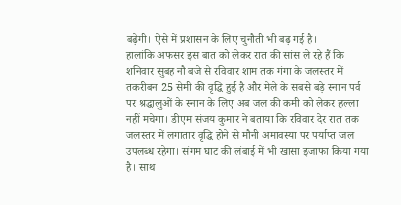बढ़ेगी। ऐसे में प्रशासन के लिए चुनौती भी बढ़ गई है।
हालांकि अफसर इस बात को लेकर रात की सांस ले रहे हैं कि शनिवार सुबह नौ बजे से रविवार शाम तक गंगा के जलस्तर में तकरीबन 25 सेमी की वृद्धि हुई है और मेले के सबसे बड़े स्नान पर्व पर श्रद्धालुओं के स्नान के लिए अब जल की कमी को लेकर हल्ला नहीं मचेगा। डीएम संजय कुमार ने बताया कि रविवार देर रात तक जलस्तर में लगातार वृद्धि होने से मौनी अमावस्या पर पर्याप्त जल उपलब्ध रहेगा। संगम घाट की लंबाई में भी खासा इजाफा किया गया है। साथ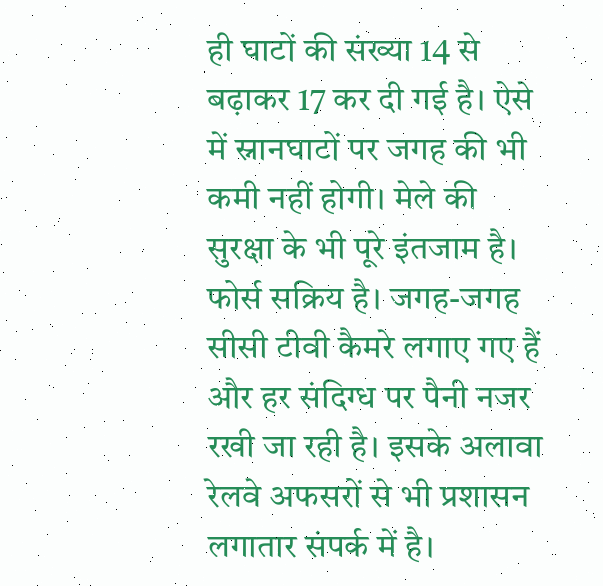ही घाटों की संख्या 14 से बढ़ाकर 17 कर दी गई है। ऐसे में स्नानघाटों पर जगह की भी कमी नहीं होगी। मेले की सुरक्षा के भी पूरे इंतजाम है। फोर्स सक्रिय है। जगह-जगह सीसी टीवी कैमरे लगाए गए हैं और हर संदिग्ध पर पैनी नजर रखी जा रही है। इसके अलावा रेलवे अफसरों से भी प्रशासन लगातार संपर्क में है।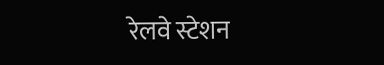रेलवे स्टेशन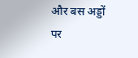और बस अड्डों पर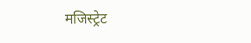मजिस्ट्रेट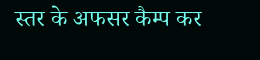स्तर के अफसर कैम्प कर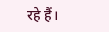रहे हैं।